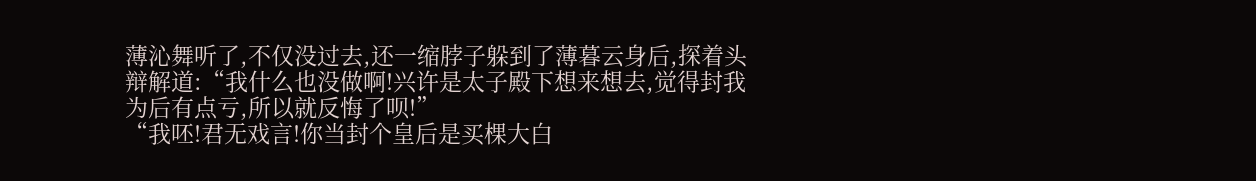薄沁舞听了,不仅没过去,还一缩脖子躲到了薄暮云身后,探着头辩解道:“我什么也没做啊!兴许是太子殿下想来想去,觉得封我为后有点亏,所以就反悔了呗!”
“我呸!君无戏言!你当封个皇后是买棵大白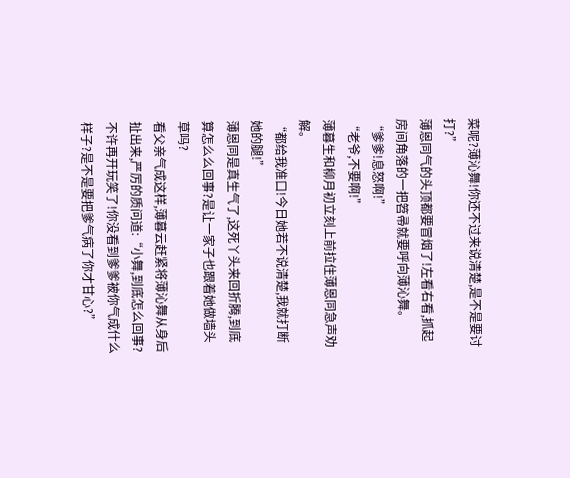菜呢?薄沁舞!你还不过来说清楚,是不是要讨打?”
薄恩同气的头顶都要冒烟了!左看右看,抓起房间角落的一把笤帚就要呼向薄沁舞。
“爹爹!息怒啊!”
“老爷,不要啊!”
薄暮生和柳月初立刻上前拉住薄恩同急声劝解。
“都给我准口!今日她若不说清楚,我就打断她的腿!”
薄恩同是真生气了,这死丫头来回折腾,到底算怎么么回事?是让一家子也跟着她做墙头草吗?
看父亲气成这样,薄暮云赶紧将薄沁舞从身后扯出来,严厉的质问道:“小舞,到底怎么回事?不许再开玩笑了!你没看到爹爹被你气成什么样子?是不是要把爹气病了你才甘心?”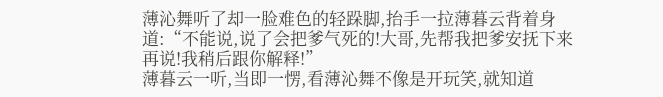薄沁舞听了却一脸难色的轻跺脚,抬手一拉薄暮云背着身道:“不能说,说了会把爹气死的!大哥,先帮我把爹安抚下来再说!我稍后跟你解释!”
薄暮云一听,当即一愣,看薄沁舞不像是开玩笑,就知道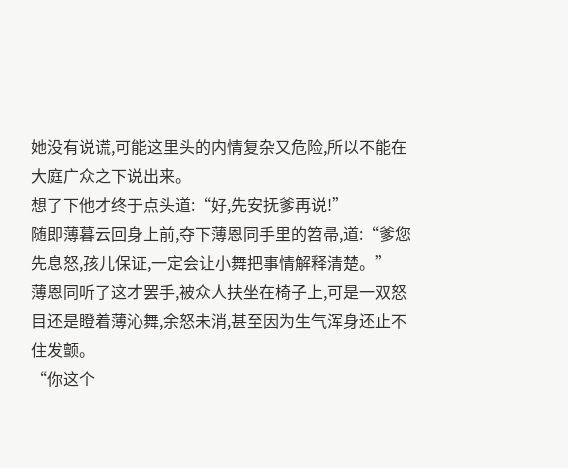她没有说谎,可能这里头的内情复杂又危险,所以不能在大庭广众之下说出来。
想了下他才终于点头道:“好,先安抚爹再说!”
随即薄暮云回身上前,夺下薄恩同手里的笤帚,道:“爹您先息怒,孩儿保证,一定会让小舞把事情解释清楚。”
薄恩同听了这才罢手,被众人扶坐在椅子上,可是一双怒目还是瞪着薄沁舞,余怒未消,甚至因为生气浑身还止不住发颤。
“你这个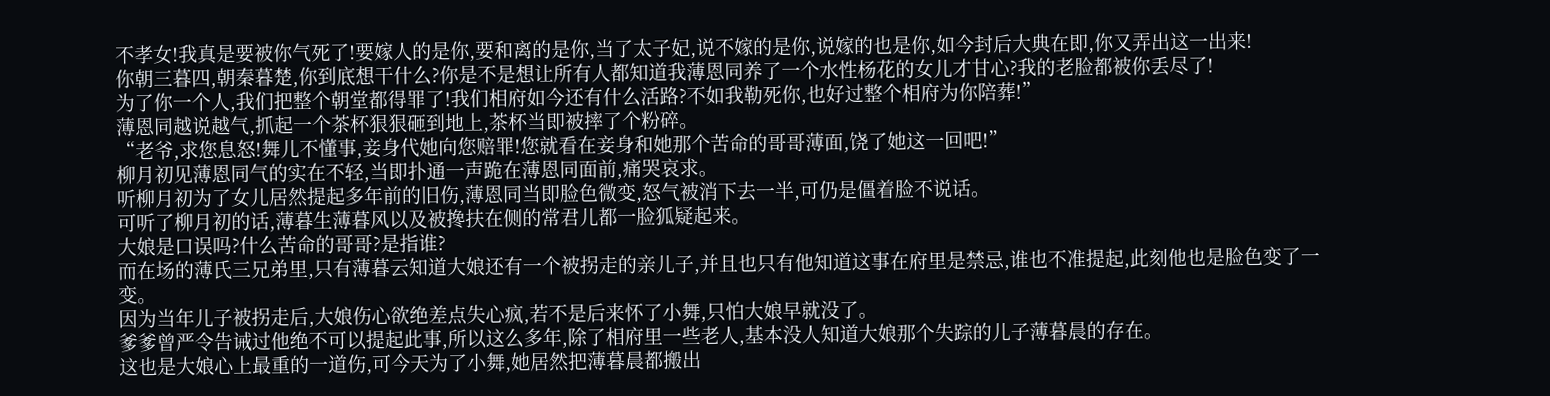不孝女!我真是要被你气死了!要嫁人的是你,要和离的是你,当了太子妃,说不嫁的是你,说嫁的也是你,如今封后大典在即,你又弄出这一出来!
你朝三暮四,朝秦暮楚,你到底想干什么?你是不是想让所有人都知道我薄恩同养了一个水性杨花的女儿才甘心?我的老脸都被你丢尽了!
为了你一个人,我们把整个朝堂都得罪了!我们相府如今还有什么活路?不如我勒死你,也好过整个相府为你陪葬!”
薄恩同越说越气,抓起一个茶杯狠狠砸到地上,茶杯当即被摔了个粉碎。
“老爷,求您息怒!舞儿不懂事,妾身代她向您赔罪!您就看在妾身和她那个苦命的哥哥薄面,饶了她这一回吧!”
柳月初见薄恩同气的实在不轻,当即扑通一声跪在薄恩同面前,痛哭哀求。
听柳月初为了女儿居然提起多年前的旧伤,薄恩同当即脸色微变,怒气被消下去一半,可仍是僵着脸不说话。
可听了柳月初的话,薄暮生薄暮风以及被搀扶在侧的常君儿都一脸狐疑起来。
大娘是口误吗?什么苦命的哥哥?是指谁?
而在场的薄氏三兄弟里,只有薄暮云知道大娘还有一个被拐走的亲儿子,并且也只有他知道这事在府里是禁忌,谁也不准提起,此刻他也是脸色变了一变。
因为当年儿子被拐走后,大娘伤心欲绝差点失心疯,若不是后来怀了小舞,只怕大娘早就没了。
爹爹曾严令告诫过他绝不可以提起此事,所以这么多年,除了相府里一些老人,基本没人知道大娘那个失踪的儿子薄暮晨的存在。
这也是大娘心上最重的一道伤,可今天为了小舞,她居然把薄暮晨都搬出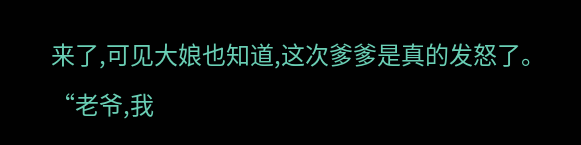来了,可见大娘也知道,这次爹爹是真的发怒了。
“老爷,我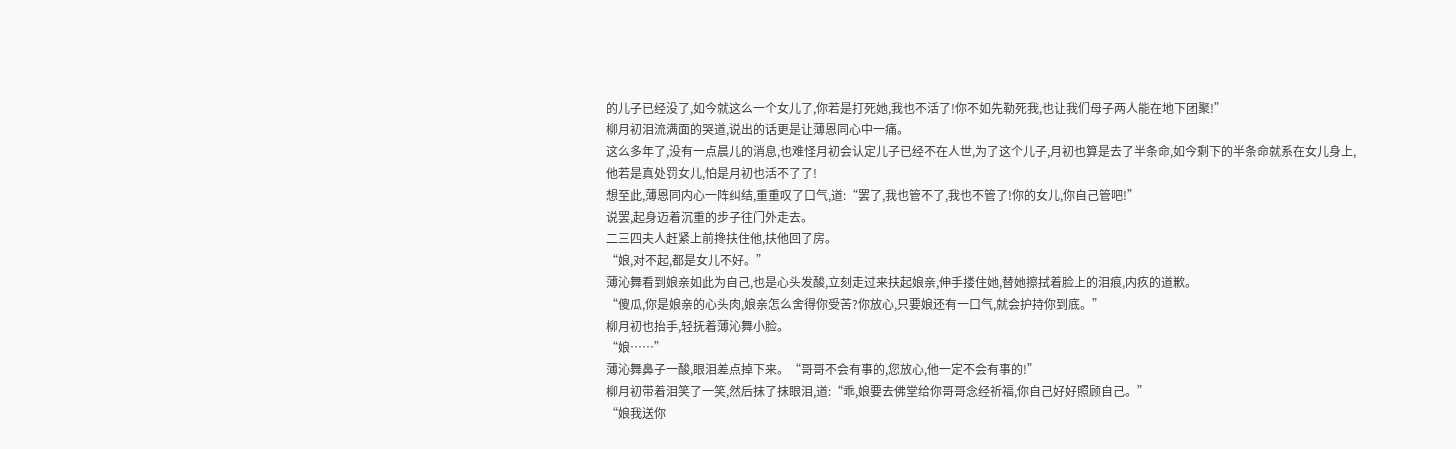的儿子已经没了,如今就这么一个女儿了,你若是打死她,我也不活了!你不如先勒死我,也让我们母子两人能在地下团聚!”
柳月初泪流满面的哭道,说出的话更是让薄恩同心中一痛。
这么多年了,没有一点晨儿的消息,也难怪月初会认定儿子已经不在人世,为了这个儿子,月初也算是去了半条命,如今剩下的半条命就系在女儿身上,他若是真处罚女儿,怕是月初也活不了了!
想至此,薄恩同内心一阵纠结,重重叹了口气,道:“罢了,我也管不了,我也不管了!你的女儿,你自己管吧!”
说罢,起身迈着沉重的步子往门外走去。
二三四夫人赶紧上前搀扶住他,扶他回了房。
“娘,对不起,都是女儿不好。”
薄沁舞看到娘亲如此为自己,也是心头发酸,立刻走过来扶起娘亲,伸手搂住她,替她擦拭着脸上的泪痕,内疚的道歉。
“傻瓜,你是娘亲的心头肉,娘亲怎么舍得你受苦?你放心,只要娘还有一口气,就会护持你到底。”
柳月初也抬手,轻抚着薄沁舞小脸。
“娘……”
薄沁舞鼻子一酸,眼泪差点掉下来。“哥哥不会有事的,您放心,他一定不会有事的!”
柳月初带着泪笑了一笑,然后抹了抹眼泪,道:“乖,娘要去佛堂给你哥哥念经祈福,你自己好好照顾自己。”
“娘我送你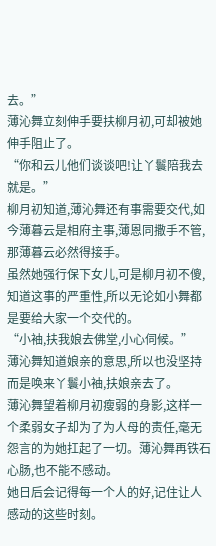去。”
薄沁舞立刻伸手要扶柳月初,可却被她伸手阻止了。
“你和云儿他们谈谈吧!让丫鬟陪我去就是。”
柳月初知道,薄沁舞还有事需要交代,如今薄暮云是相府主事,薄恩同撒手不管,那薄暮云必然得接手。
虽然她强行保下女儿,可是柳月初不傻,知道这事的严重性,所以无论如小舞都是要给大家一个交代的。
“小袖,扶我娘去佛堂,小心伺候。”
薄沁舞知道娘亲的意思,所以也没坚持而是唤来丫鬟小袖,扶娘亲去了。
薄沁舞望着柳月初瘦弱的身影,这样一个柔弱女子却为了为人母的责任,毫无怨言的为她扛起了一切。薄沁舞再铁石心肠,也不能不感动。
她日后会记得每一个人的好,记住让人感动的这些时刻。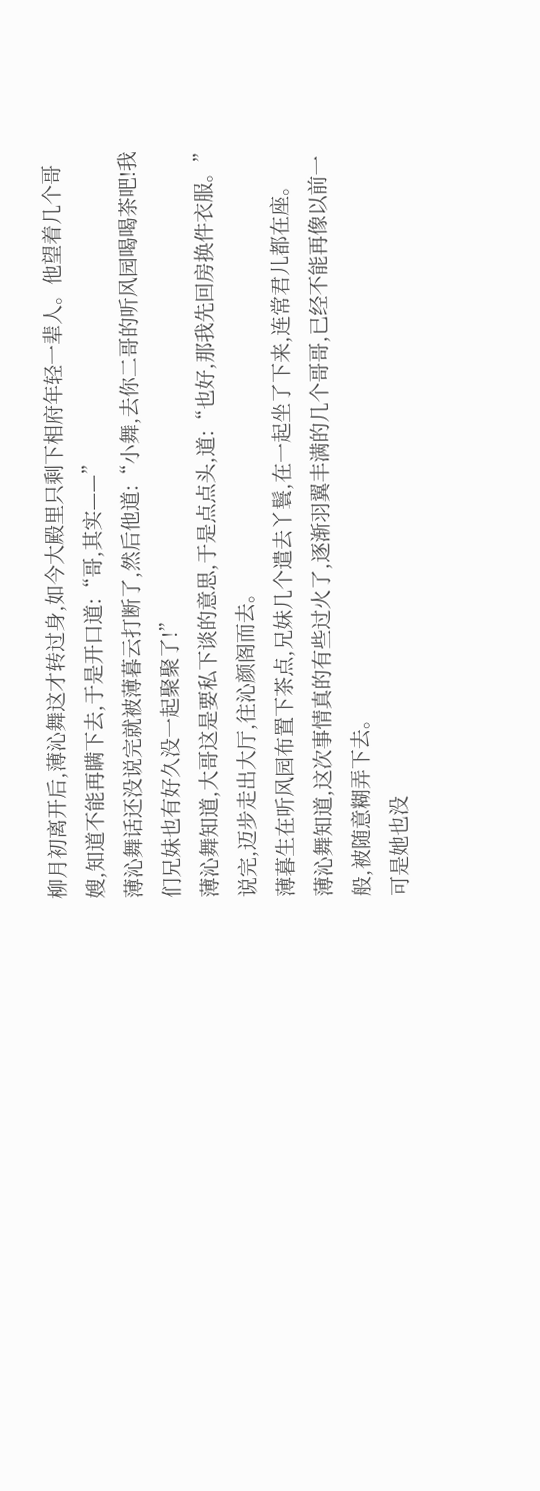柳月初离开后,薄沁舞这才转过身,如今大殿里只剩下相府年轻一辈人。他望着几个哥嫂,知道不能再瞒下去,于是开口道:“哥,其实——”
薄沁舞话还没说完就被薄暮云打断了,然后他道:“小舞,去你二哥的听风园喝喝茶吧!我们兄妹也有好久没一起聚聚了!”
薄沁舞知道,大哥这是要私下谈的意思,于是点点头,道:“也好,那我先回房换件衣服。”
说完,迈步走出大厅,往沁颜阁而去。
薄暮生在听风园布置下茶点,兄妹几个遣去丫鬟,在一起坐了下来,连常君儿都在座。
薄沁舞知道,这次事情真的有些过火了,逐渐羽翼丰满的几个哥哥,已经不能再像以前一般,被随意糊弄下去。
可是她也没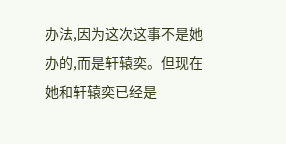办法,因为这次这事不是她办的,而是轩辕奕。但现在她和轩辕奕已经是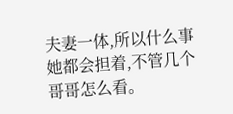夫妻一体,所以什么事她都会担着,不管几个哥哥怎么看。